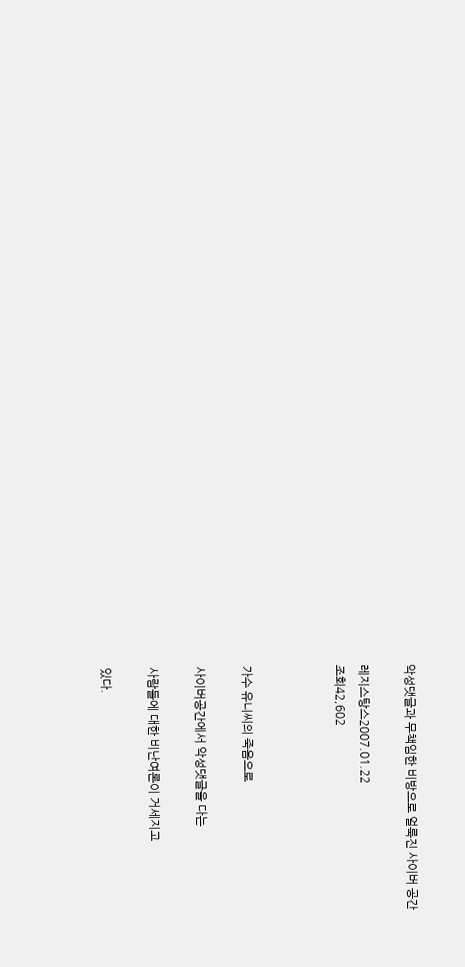악성댓글과 무책임한 비방으로 얼룩진 사이버 공간

레지스탕스2007.01.22
조회42,602



가수 유니씨의 죽음으로

사이버공간에서 악성댓글을 다는

사람들에 대한 비난여론이 거세지고

있다.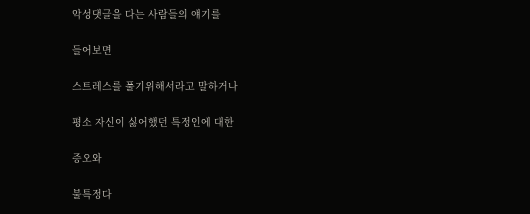악성댓글을 다는 사람들의 얘기를

들어보면

스트레스를 풀기위해서라고 말하거나

평소 자신이 싫어했던 특정인에 대한

증오와

불특정다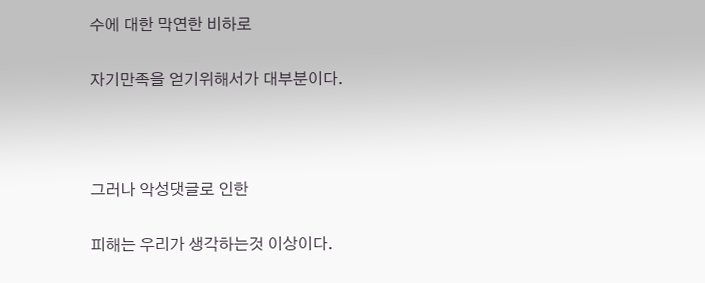수에 대한 막연한 비하로

자기만족을 얻기위해서가 대부분이다.



그러나 악성댓글로 인한

피해는 우리가 생각하는것 이상이다.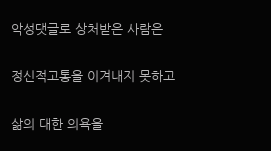악성댓글로 상처받은 사람은

정신적고통을 이겨내지 못하고

삶의 대한 의욕을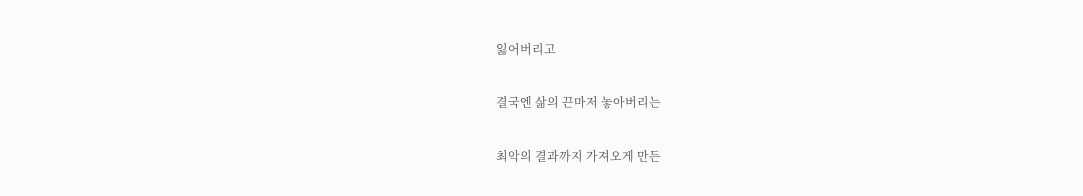잃어버리고

결국엔 삶의 끈마저 놓아버리는

최악의 결과까지 가져오게 만든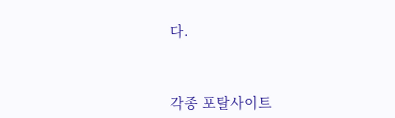다.



각종 포탈사이트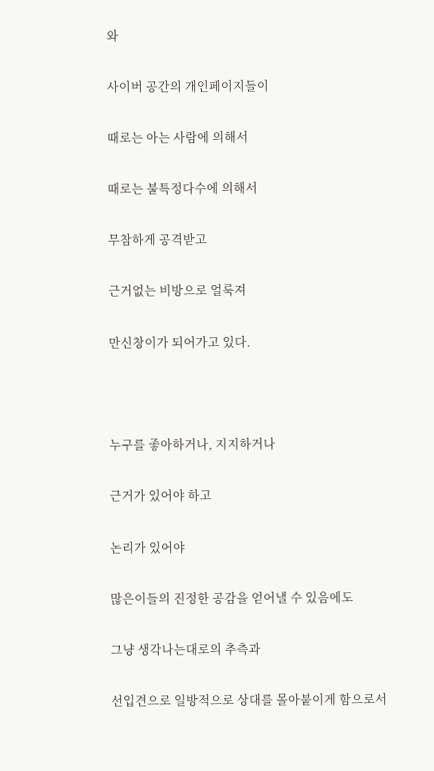와

사이버 공간의 개인페이지들이

때로는 아는 사람에 의해서

때로는 불특정다수에 의해서

무참하게 공격받고

근거없는 비방으로 얼룩져

만신창이가 되어가고 있다.



누구를 좋아하거나, 지지하거나

근거가 있어야 하고

논리가 있어야

많은이들의 진정한 공감을 얻어낼 수 있음에도

그냥 생각나는대로의 추측과

선입견으로 일방적으로 상대를 몰아붙이게 함으로서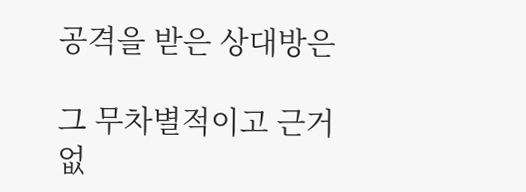공격을 받은 상대방은

그 무차별적이고 근거없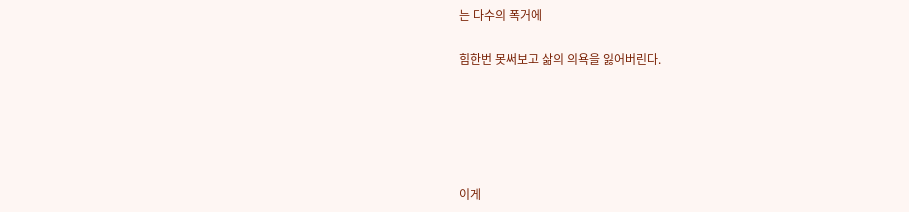는 다수의 폭거에

힘한번 못써보고 삶의 의욕을 잃어버린다.





이게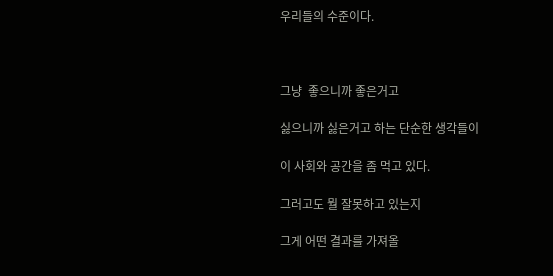우리들의 수준이다.



그냥  좋으니까 좋은거고

싫으니까 싫은거고 하는 단순한 생각들이

이 사회와 공간을 좀 먹고 있다.

그러고도 뭘 잘못하고 있는지

그게 어떤 결과를 가져올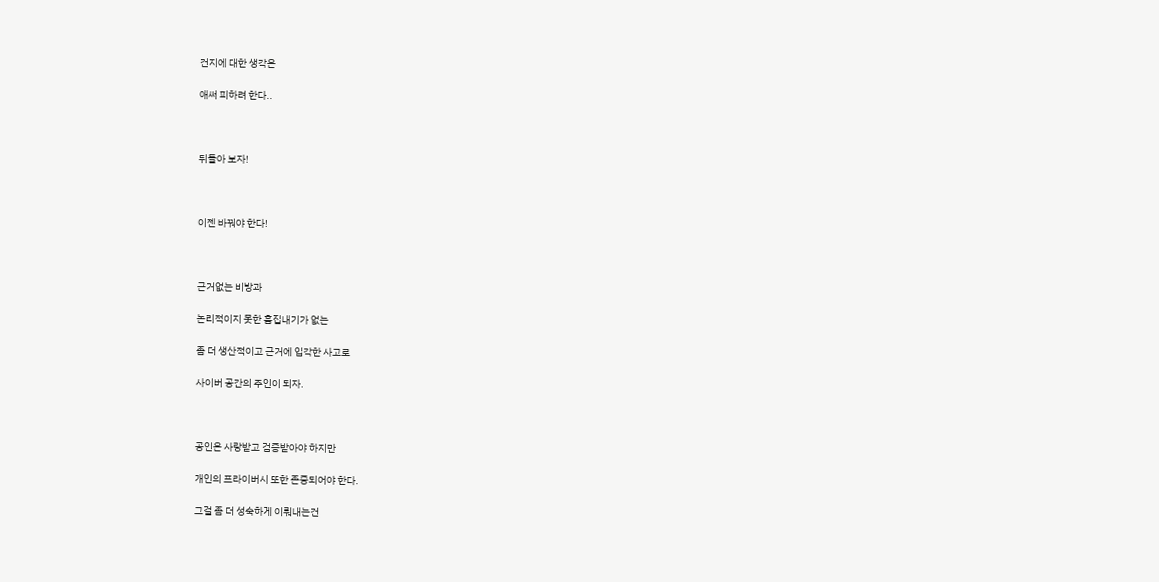건지에 대한 생각은

애써 피하려 한다..



뒤돌아 보자!



이젠 바꿔야 한다!



근거없는 비방과

논리적이지 못한 흠집내기가 없는

좀 더 생산적이고 근거에 입각한 사고로

사이버 공간의 주인이 되자.



공인은 사랑받고 검증받아야 하지만

개인의 프라이버시 또한 존중되어야 한다.

그걸 좀 더 성숙하게 이뤄내는건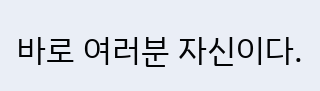바로 여러분 자신이다.